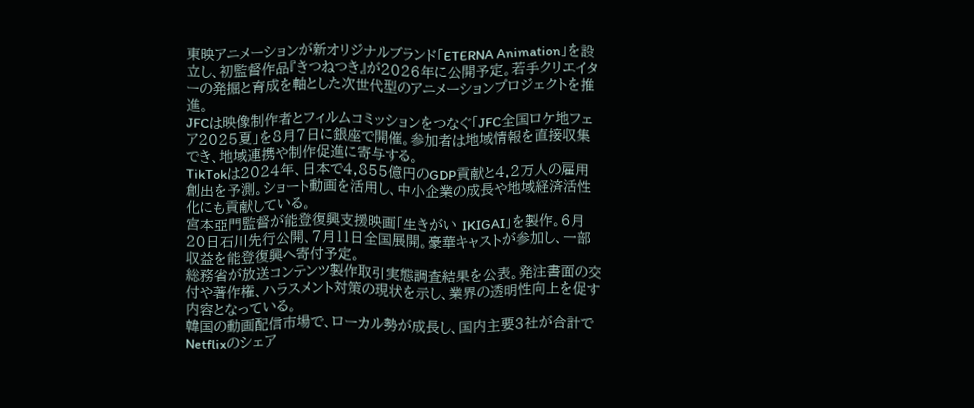東映アニメーションが新オリジナルブランド「ETERNA Animation」を設立し、初監督作品『きつねつき』が2026年に公開予定。若手クリエイターの発掘と育成を軸とした次世代型のアニメーションプロジェクトを推進。
JFCは映像制作者とフィルムコミッションをつなぐ「JFC全国ロケ地フェア2025夏」を8月7日に銀座で開催。参加者は地域情報を直接収集でき、地域連携や制作促進に寄与する。
TikTokは2024年、日本で4,855億円のGDP貢献と4.2万人の雇用創出を予測。ショート動画を活用し、中小企業の成長や地域経済活性化にも貢献している。
宮本亞門監督が能登復興支援映画「生きがい IKIGAI」を製作。6月20日石川先行公開、7月11日全国展開。豪華キャストが参加し、一部収益を能登復興へ寄付予定。
総務省が放送コンテンツ製作取引実態調査結果を公表。発注書面の交付や著作権、ハラスメント対策の現状を示し、業界の透明性向上を促す内容となっている。
韓国の動画配信市場で、ローカル勢が成長し、国内主要3社が合計でNetflixのシェア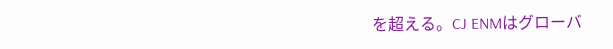を超える。CJ ENMはグローバ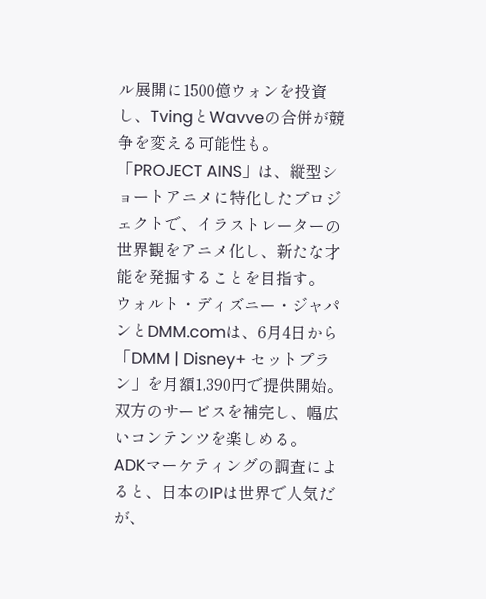ル展開に1500億ウォンを投資し、TvingとWavveの合併が競争を変える可能性も。
「PROJECT AINS」は、縦型ショートアニメに特化したプロジェクトで、イラストレーターの世界観をアニメ化し、新たな才能を発掘することを目指す。
ウォルト・ディズニー・ジャパンとDMM.comは、6月4日から「DMM | Disney+ セットプラン」を月額1,390円で提供開始。双方のサービスを補完し、幅広いコンテンツを楽しめる。
ADKマーケティングの調査によると、日本のIPは世界で人気だが、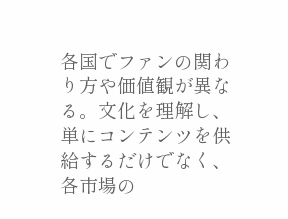各国でファンの関わり方や価値観が異なる。文化を理解し、単にコンテンツを供給するだけでなく、各市場の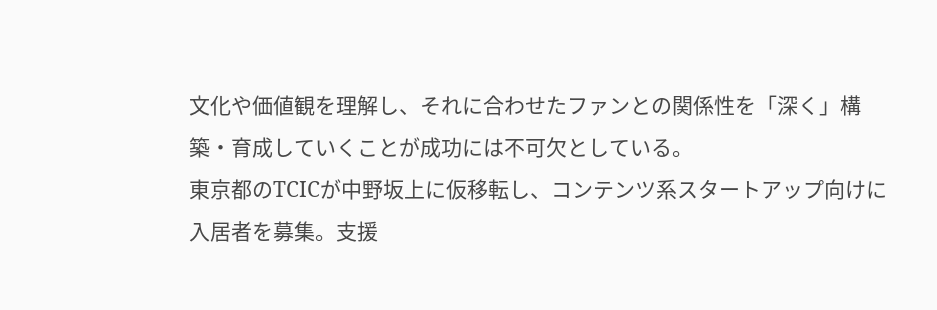文化や価値観を理解し、それに合わせたファンとの関係性を「深く」構築・育成していくことが成功には不可欠としている。
東京都のTCICが中野坂上に仮移転し、コンテンツ系スタートアップ向けに入居者を募集。支援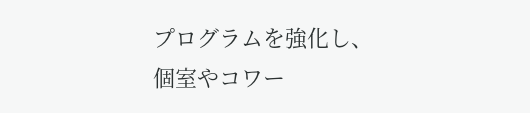プログラムを強化し、個室やコワー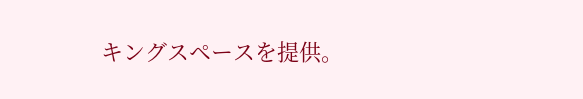キングスペースを提供。